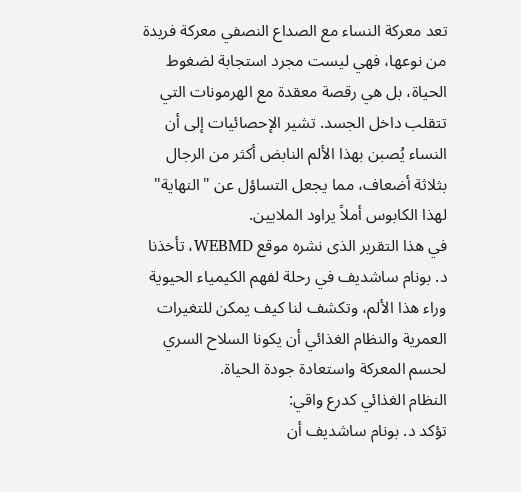تعد معركة النساء مع الصداع النصفي معركة فريدة من نوعها، فهي ليست مجرد استجابة لضغوط الحياة، بل هي رقصة معقدة مع الهرمونات التي تتقلب داخل الجسد. تشير الإحصائيات إلى أن النساء يُصبن بهذا الألم النابض أكثر من الرجال بثلاثة أضعاف، مما يجعل التساؤل عن "النهاية" لهذا الكابوس أملاً يراود الملايين.
في هذا التقرير الذى نشره موقع WEBMD، تأخذنا د. بونام ساشديف في رحلة لفهم الكيمياء الحيوية وراء هذا الألم، وتكشف لنا كيف يمكن للتغيرات العمرية والنظام الغذائي أن يكونا السلاح السري لحسم المعركة واستعادة جودة الحياة.
النظام الغذائي كدرع واقي:
تؤكد د. بونام ساشديف أن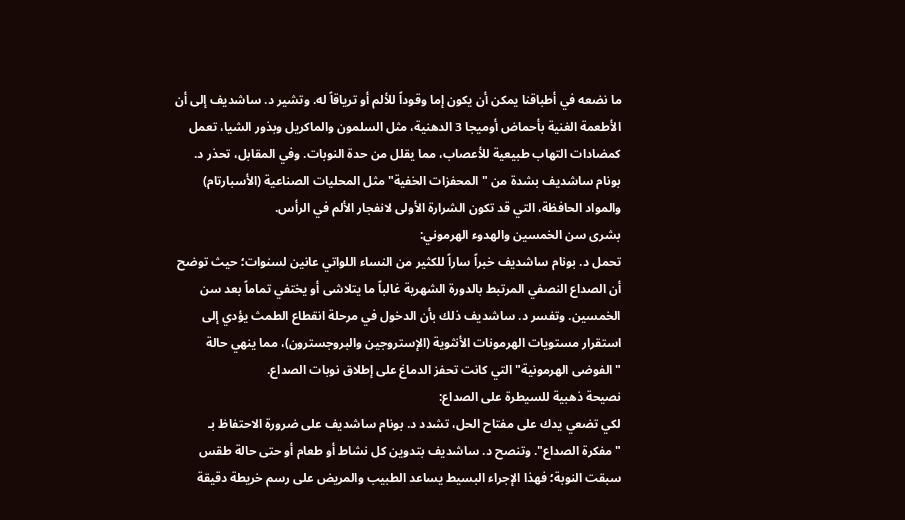ما نضعه في أطباقنا يمكن أن يكون إما وقوداً للألم أو ترياقاً له. وتشير د. ساشديف إلى أن الأطعمة الغنية بأحماض أوميجا 3 الدهنية، مثل السلمون والماكريل وبذور الشيا، تعمل كمضادات التهاب طبيعية للأعصاب، مما يقلل من حدة النوبات. وفي المقابل، تحذر د. بونام ساشديف بشدة من "المحفزات الخفية" مثل المحليات الصناعية (الأسبارتام) والمواد الحافظة، التي قد تكون الشرارة الأولى لانفجار الألم في الرأس.
بشرى سن الخمسين والهدوء الهرموني:
تحمل د. بونام ساشديف خبراً ساراً للكثير من النساء اللواتي عانين لسنوات؛ حيث توضح أن الصداع النصفي المرتبط بالدورة الشهرية غالباً ما يتلاشى أو يختفي تماماً بعد سن الخمسين. وتفسر د. ساشديف ذلك بأن الدخول في مرحلة انقطاع الطمث يؤدي إلى استقرار مستويات الهرمونات الأنثوية (الإستروجين والبروجسترون)، مما ينهي حالة "الفوضى الهرمونية" التي كانت تحفز الدماغ على إطلاق نوبات الصداع.
نصيحة ذهبية للسيطرة على الصداع:
لكي تضعي يدك على مفتاح الحل، تشدد د. بونام ساشديف على ضرورة الاحتفاظ بـ "مفكرة الصداع". وتنصح د. ساشديف بتدوين كل نشاط أو طعام أو حتى حالة طقس سبقت النوبة؛ فهذا الإجراء البسيط يساعد الطبيب والمريض على رسم خريطة دقيقة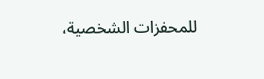للمحفزات الشخصية،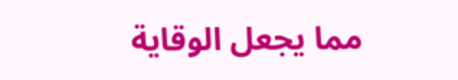مما يجعل الوقاية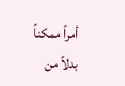أمراً ممكناً بدلاً من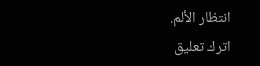انتظار الألم.
اترك تعليق